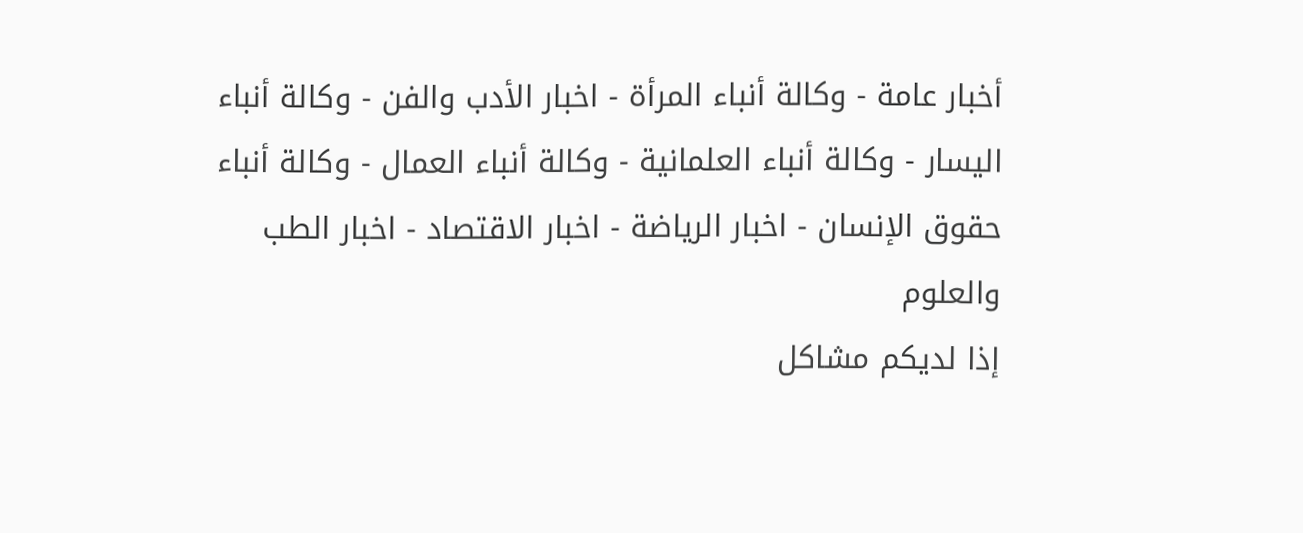أخبار عامة - وكالة أنباء المرأة - اخبار الأدب والفن - وكالة أنباء اليسار - وكالة أنباء العلمانية - وكالة أنباء العمال - وكالة أنباء حقوق الإنسان - اخبار الرياضة - اخبار الاقتصاد - اخبار الطب والعلوم
إذا لديكم مشاكل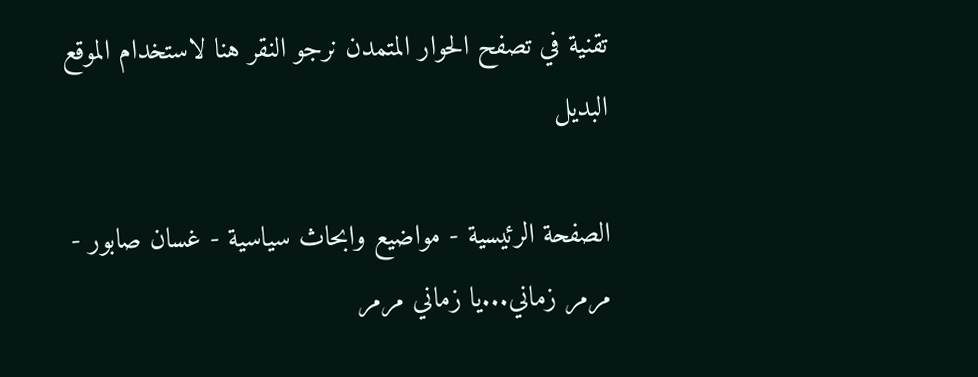تقنية في تصفح الحوار المتمدن نرجو النقر هنا لاستخدام الموقع البديل

الصفحة الرئيسية - مواضيع وابحاث سياسية - غسان صابور - مرمر زماني...يا زماني مرمر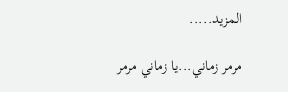المزيد.....

مرمر زماني...يا زماني مرمر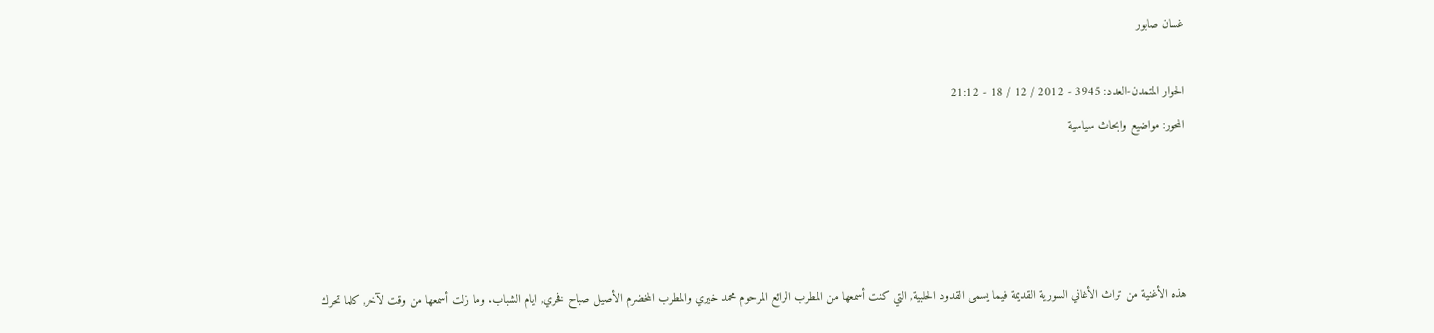غسان صابور

الحوار المتمدن-العدد: 3945 - 2012 / 12 / 18 - 21:12
المحور: مواضيع وابحاث سياسية




هذه الأغنية من تراث الأغاني السورية القديمة فيما يسمى القدود الحلبية, التي كنت أسمعها من المطرب الرائع المرحوم محمد خيري والمطرب المخضرم الأصيل صباح فخري, ايام الشباب. وما زلت أسمعها من وقت لآخر, كلما تحرك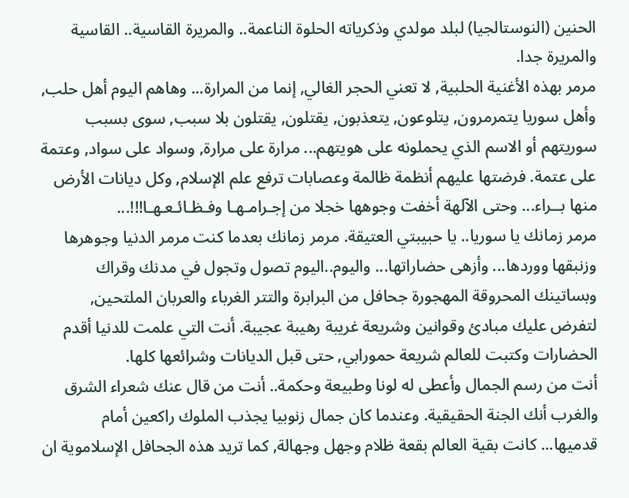الحنين (النوستالجيا) لبلد مولدي وذكرياته الحلوة الناعمة.. والمريرة القاسية.. القاسية والمريرة جدا.
مرمر بهذه الأغنية الحلبية, لا تعني الحجر الغالي, إنما من المرارة... وهاهم اليوم أهل حلب, وأهل سوريا يتمرمرون, يتلوعون, يتعذبون, يقتلون, يقتلون بلا سبب, سوى بسبب سوريتهم أو الاسم الذي يحملونه على هويتهم... مرارة على مرارة, وسواد على سواد, وعتمة على عتمة. فرضتها عليهم أنظمة ظالمة وعصابات ترفع علم الإسلام, وكل ديانات الأرض منها بــراء... وحتى الآلهة أخفت وجوهها خجلا من إجـرامـهـا وفـظـائـعـهـا!!!...
مرمر زمانك يا سوريا.. يا حبيبتي العتيقة. مرمر زمانك بعدما كنت مرمر الدنيا وجوهرها وزنبقها ووردها... وأزهى حضاراتها... واليوم..اليوم تصول وتجول في مدنك وقراك وبساتينك المحروقة المهجورة جحافل من البرابرة والتتر الغرباء والعربان الملتحين, لتفرض عليك مبادئ وقوانين وشريعة غريبة رهيبة عجيبة. أنت التي علمت للدنيا أقدم الحضارات وكتبت للعالم شريعة حمورابي, حتى قبل الديانات وشرائعها كلها.
أنت من رسم الجمال وأعطى له لونا وطبيعة وحكمة.. أنت من قال عنك شعراء الشرق والغرب أنك الجنة الحقيقية. وعندما كان جمال زنوبيا يجذب الملوك راكعين أمام قدميها... كانت بقية العالم بقعة ظلام وجهل وجهالة, كما تريد هذه الجحافل الإسلاموية ان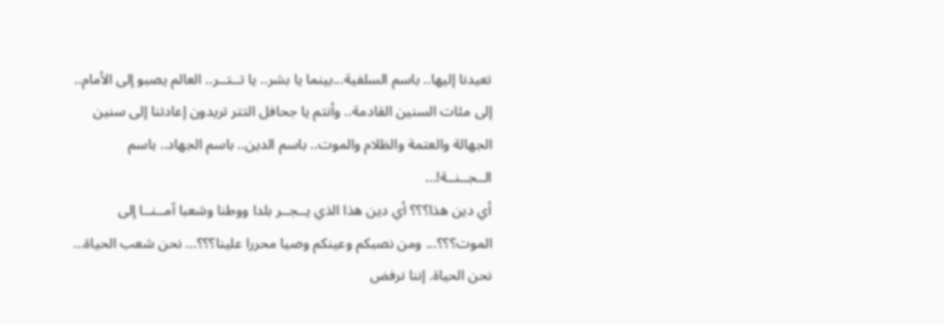تعيدنا إليها.. باسم السلفية...بينما يا بشر.. يا تــتــر.. العالم يصبو إلى الأمام.. إلى مئات السنين القادمة.. وأنتم يا جحافل التتر تريدون إعادتنا إلى سنين الجهالة والعتمة والظلام والموت.. باسم الدين.. باسم الجهاد.. باسم الــجــنــة!...
أي دين هذا؟؟؟ أي دين هذا الذي يــجــر بلدا ووطنا وشعبا آمــنــا إلى الموت؟؟؟... ومن نصبكم وعينكم وصيا محررا علينا؟؟؟... نحن شعب الحياة... نحن الحياة. إننا نرفض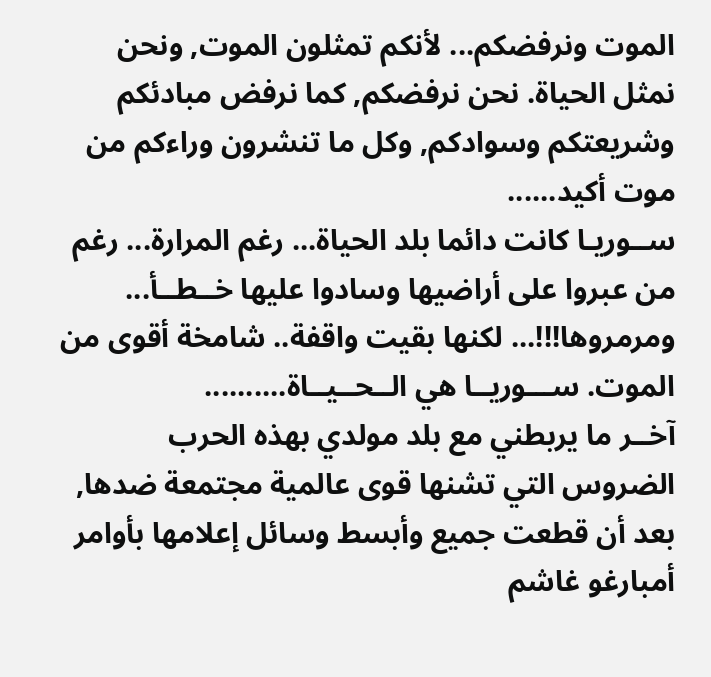الموت ونرفضكم... لأنكم تمثلون الموت, ونحن نمثل الحياة. نحن نرفضكم, كما نرفض مبادئكم وشريعتكم وسوادكم, وكل ما تنشرون وراءكم من موت أكيد......
ســوريـا كانت دائما بلد الحياة... رغم المرارة... رغم من عبروا على أراضيها وسادوا عليها خــطــأ... ومرمروها!!!... لكنها بقيت واقفة.. شامخة أقوى من الموت. ســـوريــا هي الــحــيــاة..........
آخــر ما يربطني مع بلد مولدي بهذه الحرب الضروس التي تشنها قوى عالمية مجتمعة ضدها, بعد أن قطعت جميع وأبسط وسائل إعلامها بأوامر أمبارغو غاشم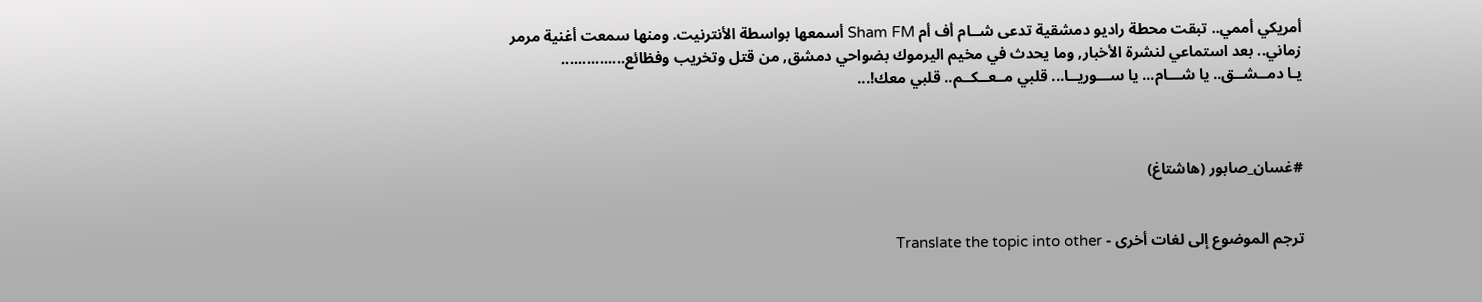أمريكي أممي.. تبقت محطة راديو دمشقية تدعى شــام أف أم Sham FM أسمعها بواسطة الأنترنيت. ومنها سمعت أغنية مرمر زماني.. بعد استماعي لنشرة الأخبار, وما يحدث في مخيم اليرموك بضواحي دمشق, من قتل وتخريب وفظائع...............
يـا دمــشــق.. يا شـــام... يا ســـوريــا... قلبي مــعــكــم.. قلبي معك!...



#غسان_صابور (هاشتاغ)


ترجم الموضوع إلى لغات أخرى - Translate the topic into other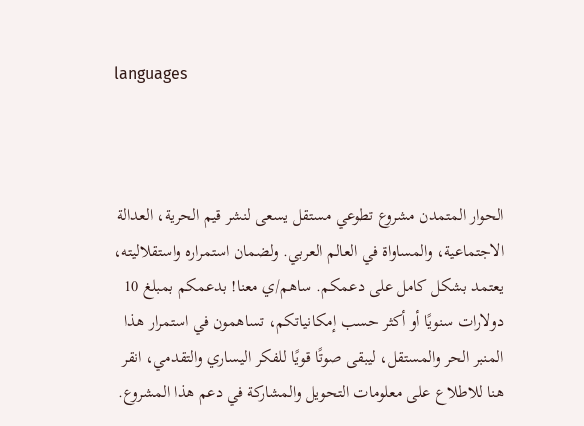languages



الحوار المتمدن مشروع تطوعي مستقل يسعى لنشر قيم الحرية، العدالة الاجتماعية، والمساواة في العالم العربي. ولضمان استمراره واستقلاليته، يعتمد بشكل كامل على دعمكم. ساهم/ي معنا! بدعمكم بمبلغ 10 دولارات سنويًا أو أكثر حسب إمكانياتكم، تساهمون في استمرار هذا المنبر الحر والمستقل، ليبقى صوتًا قويًا للفكر اليساري والتقدمي، انقر هنا للاطلاع على معلومات التحويل والمشاركة في دعم هذا المشروع.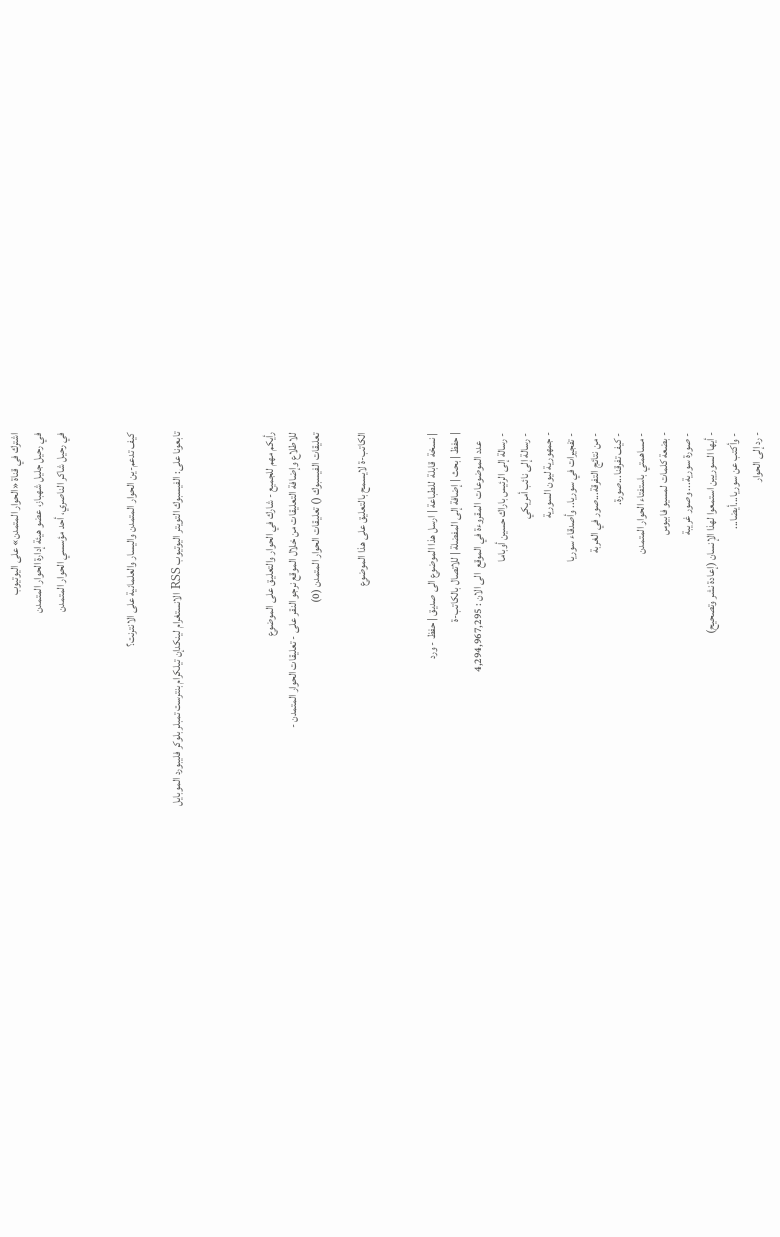اشترك في قناة «الحوار المتمدن» على اليوتيوب
في رحيل جليل شهباز، عضو هيئة إدارة الحوار المتمدن
في رحيل شاكر الناصري، أحد مؤسسي الحوار المتمدن


كيف تدعم-ين الحوار المتمدن واليسار والعلمانية على الانترنت؟

تابعونا على: الفيسبوك التويتر اليوتيوب RSS الانستغرام لينكدإن تيلكرام بنترست تمبلر بلوكر فليبورد الموبايل



رأيكم مهم للجميع - شارك في الحوار والتعليق على الموضوع
للاطلاع وإضافة التعليقات من خلال الموقع نرجو النقر على - تعليقات الحوار المتمدن -
تعليقات الفيسبوك () تعليقات الحوار المتمدن (0)

الكاتب-ة لايسمح بالتعليق على هذا الموضوع


| نسخة  قابلة  للطباعة | ارسل هذا الموضوع الى صديق | حفظ - ورد
| حفظ | بحث | إضافة إلى المفضلة | للاتصال بالكاتب-ة
    عدد الموضوعات  المقروءة في الموقع  الى الان : 4,294,967,295
- رسالة إلى الرئيس باراك حسين أوباما
- رسالة إلى نائب أمريكي
- جمهورية ليون السورية
- تفجيرات في سوريا.. وأصدقاء سوريا
- من نتائج التفرقة...صور في الغربة
- كيف تفرقنا...صورة.
- مساهمتي باستفتاء الحوار المتمدن
- بضعة كلمات لمسيو فابيوس
- صورة سورية... وصور غريبة
- أيها السوريين استمعوا لهذا الإنسان (إعادة نشر وتصحيح)
- وأكتب عن سوريا...أيضا...
- رد إلى الحوار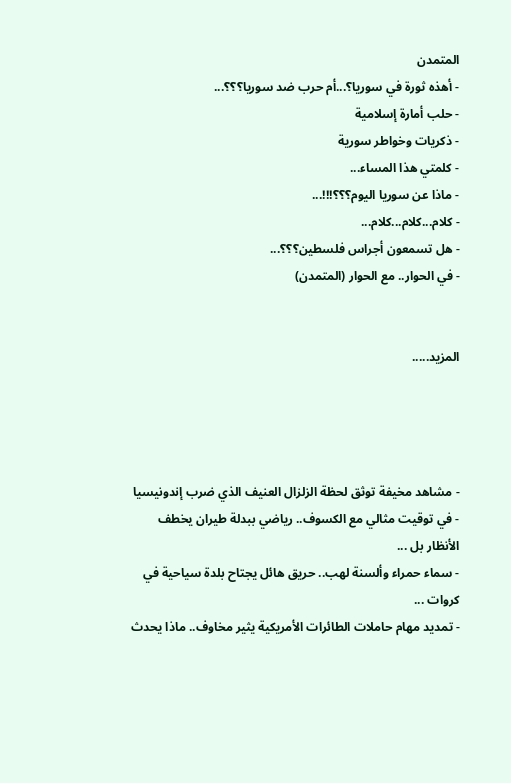المتمدن
- أهذه ثورة في سوريا؟...أم حرب ضد سوريا؟؟؟...
- حلب أمارة إسلامية
- ذكريات وخواطر سورية
- كلمتي هذا المساء...
- ماذا عن سوريا اليوم؟؟؟!!!...
- كلام...كلام...كلام...
- هل تسمعون أجراس فلسطين؟؟؟...
- في الحوار.. مع الحوار (المتمدن)


المزيد.....




- مشاهد مخيفة توثق لحظة الزلزال العنيف الذي ضرب إندونيسيا
- في توقيت مثالي مع الكسوف.. رياضي ببدلة طيران يخطف الأنظار بل ...
- سماء حمراء وألسنة لهب.. حريق هائل يجتاح بلدة سياحية في كروات ...
- تمديد مهام حاملات الطائرات الأمريكية يثير مخاوف.. ماذا يحدث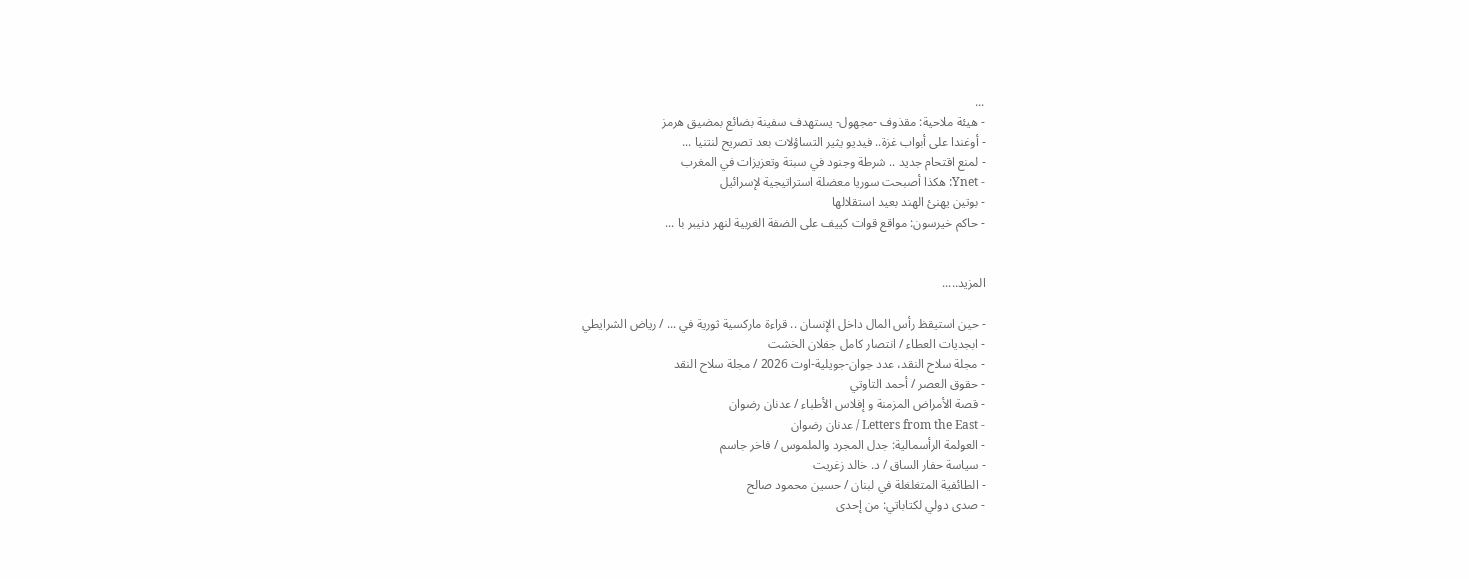...
- هيئة ملاحية: مقذوف -مجهول- يستهدف سفينة بضائع بمضيق هرمز
- أوغندا على أبواب غزة.. فيديو يثير التساؤلات بعد تصريح لنتنيا ...
- لمنع اقتحام جديد .. شرطة وجنود في سبتة وتعزيزات في المغرب
- Ynet: هكذا أصبحت سوريا معضلة استراتيجية لإسرائيل
- بوتين يهنئ الهند بعيد استقلالها
- حاكم خيرسون: مواقع قوات كييف على الضفة الغربية لنهر دنيبر با ...


المزيد.....

- حين استيقظ رأس المال داخل الإنسان .. قراءة ماركسية ثورية في ... / رياض الشرايطي
- ابجديات العطاء / انتصار كامل جفلان الخشت
- مجلة سلاح النقد، عدد جوان-جويلية-اوت 2026 / مجلة سلاح النقد
- حقوق العصر / أحمد التاوتي
- قصة الأمراض المزمنة و إفلاس الأطباء / عدنان رضوان
- Letters from the East / عدنان رضوان
- العولمة الرأسمالية: جدل المجرد والملموس / فاخر جاسم
- سياسة حفار الساق / د. خالد زغريت
- الطائفية المتغلغلة في لبنان / حسين محمود صالح
- صدى دولي لكتاباتي: من إحدى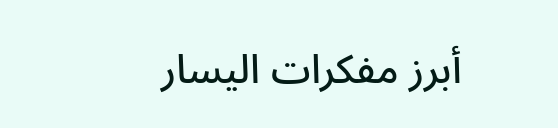أبرز مفكرات اليسار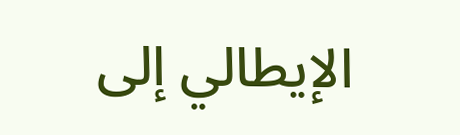الإيطالي إلى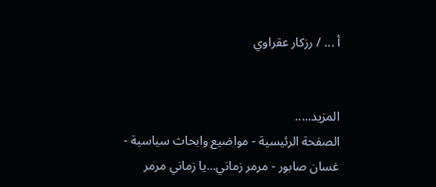أ ... / رزكار عقراوي


المزيد.....
الصفحة الرئيسية - مواضيع وابحاث سياسية - غسان صابور - مرمر زماني...يا زماني مرمر